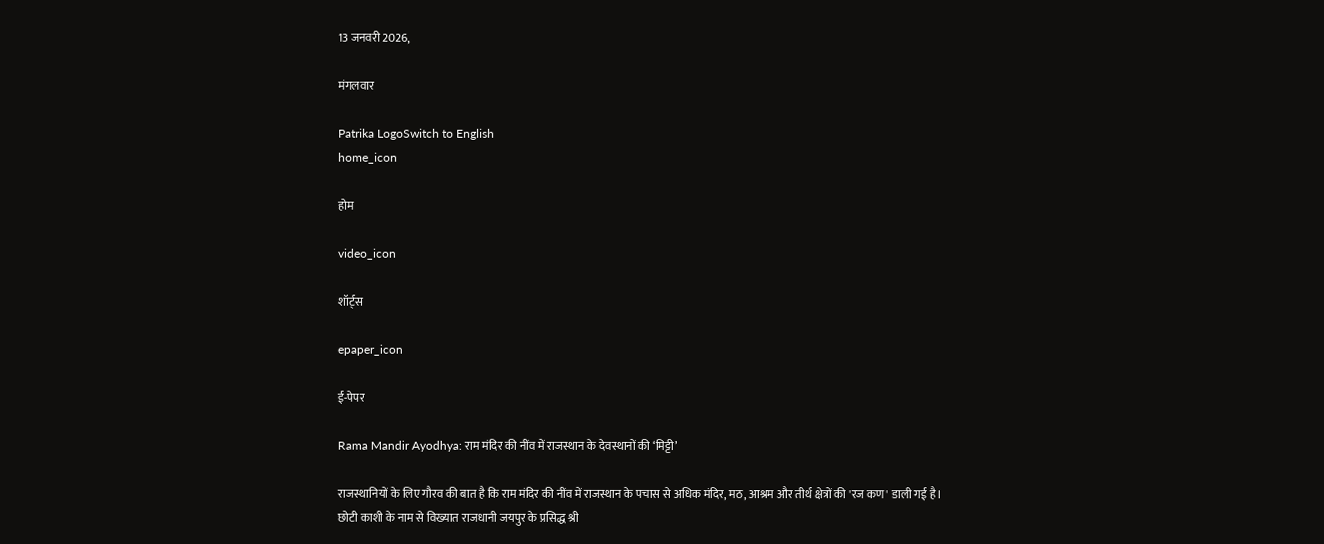13 जनवरी 2026,

मंगलवार

Patrika LogoSwitch to English
home_icon

होम

video_icon

शॉर्ट्स

epaper_icon

ई-पेपर

Rama Mandir Ayodhya: राम मंदिर की नींव में राजस्थान के देवस्थानों की ‘मिट्टी’

राजस्थानियों के लिए गौरव की बात है कि राम मंदिर की नींव में राजस्थान के पचास से अधिक मंदिर, मठ, आश्रम और तीर्थ क्षेत्रों की 'रज कण' डाली गई है। छोटी काशी के नाम से विख्यात राजधानी जयपुर के प्रसिद्ध श्री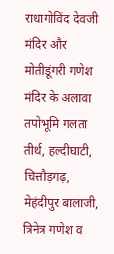राधागोविंद देवजी मंदिर और मोतीडूंगरी गणेश मंदिर के अलावा तपोभूमि गलता तीर्थ, हल्दीघाटी, चित्तौड़गढ़, मेहंदीपुर बालाजी, त्रिनेत्र गणेश व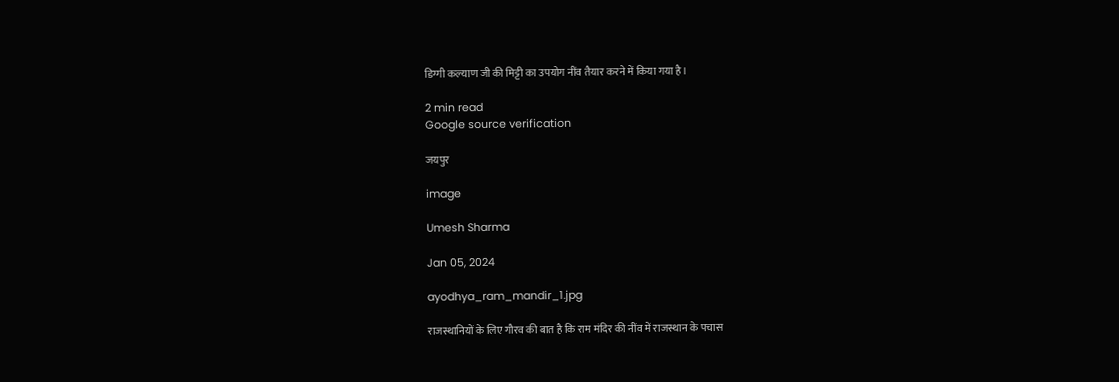डिग्गी कल्याण जी की मिट्टी का उपयोग नींव तैयार करने में किया गया है।

2 min read
Google source verification

जयपुर

image

Umesh Sharma

Jan 05, 2024

ayodhya_ram_mandir_1.jpg

राजस्थानियों के लिए गौरव की बात है कि राम मंदिर की नींव में राजस्थान के पचास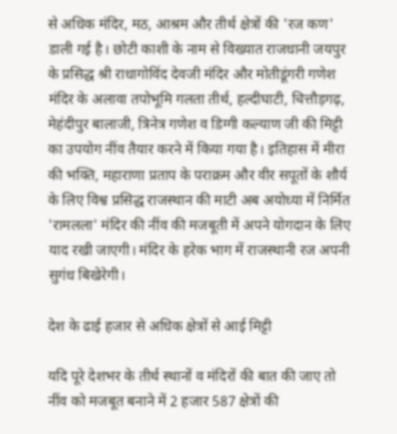से अधिक मंदिर, मठ, आश्रम और तीर्थ क्षेत्रों की 'रज कण' डाली गई है। छोटी काशी के नाम से विख्यात राजधानी जयपुर के प्रसिद्ध श्री राधागोविंद देवजी मंदिर और मोतीडूंगरी गणेश मंदिर के अलावा तपोभूमि गलता तीर्थ, हल्दीघाटी, चित्तौड़गढ़, मेहंदीपुर बालाजी, त्रिनेत्र गणेश व डिग्गी कल्याण जी की मिट्टी का उपयोग नींव तैयार करने में किया गया है। इतिहास में मीरा की भक्ति, महाराणा प्रताप के पराक्रम और वीर सपूतों के शौर्य के लिए विश्व प्रसिद्ध राजस्थान की माटी अब अयोध्या में निर्मित 'रामलला' मंदिर की नींव की मजबूती में अपने योगदान के लिए याद रखी जाएगी। मंदिर के हरेक भाग में राजस्थानी रज अपनी सुगंध बिखेरेगी।

देश के ढाई हजार से अधिक क्षेत्रों से आई मिट्टी

यदि पूरे देशभर के तीर्थ स्थानों व मंदिरों की बात की जाए तो नींव को मजबूत बनाने में 2 हजार 587 क्षेत्रों की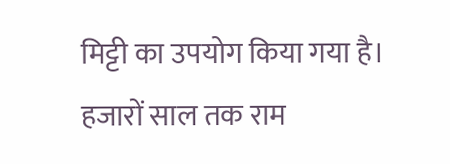मिट्टी का उपयोग किया गया है। हजारों साल तक राम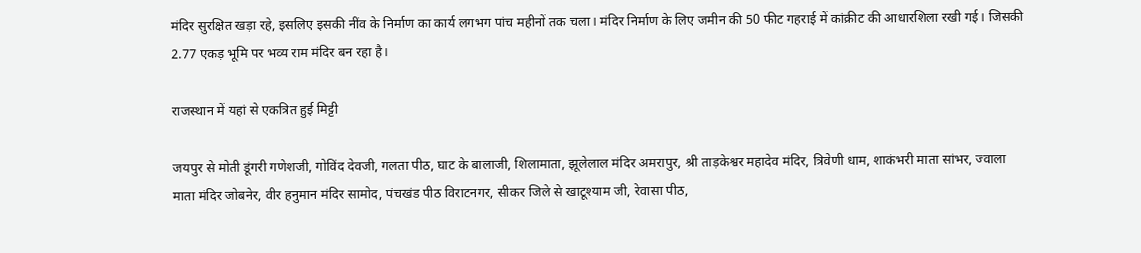मंदिर सुरक्षित खड़ा रहे, इसलिए इसकी नींव के निर्माण का कार्य लगभग पांच महीनों तक चला। मंदिर निर्माण के लिए जमीन की 50 फीट गहराई में कांक्रीट की आधारशिला रखी गई। जिसकी 2.77 एकड़ भूमि पर भव्य राम मंदिर बन रहा है।

राजस्थान में यहां से एकत्रित हुई मिट्टी

जयपुर से मोती डूंगरी गणेशजी, गोविंद देवजी, गलता पीठ, घाट के बालाजी, शिलामाता, झूलेलाल मंदिर अमरापुर, श्री ताड़केश्वर महादेव मंदिर, त्रिवेणी धाम, शाकंभरी माता सांभर, ज्वाला माता मंदिर जोबनेर, वीर हनुमान मंदिर सामोद, पंचखंड पीठ विराटनगर, सीकर जिले से खाटूश्याम जी, रेवासा पीठ,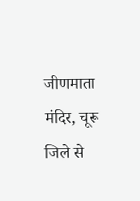जीणमाता मंदिर, चूरू जिले से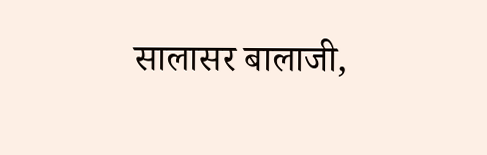सालासर बालाजी,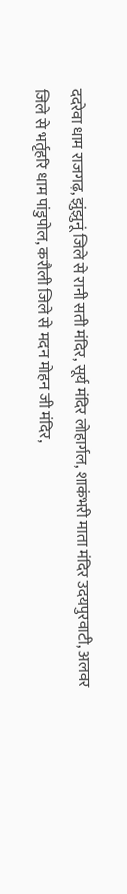ददरेवा धाम राजगढ़, झुंझुनूं जिले से रानी सती मंदिर, सूर्य मंदिर लोहार्गल, शाकंभरी माता मंदिर उदयपुरवाटी, अलवर जिले से भर्तृहरि धाम पांडुपोल, करौली जिले से मदन मोहन जी मंदिर,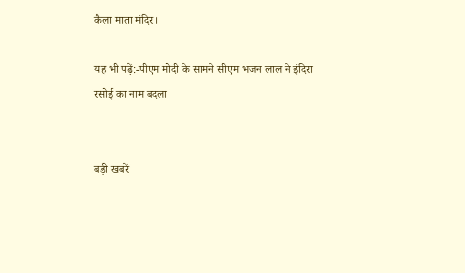कैला माता मंदिर।

यह भी पढ़ें:-पीएम मोदी के सामने सीएम भजन लाल ने इंदिरा रसोई का नाम बदला


बड़ी खबरें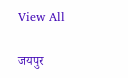View All

जयपुर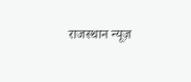राजस्थान न्यूज़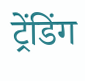ट्रेंडिंग